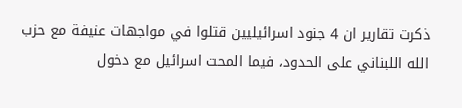ذكرت تقارير ان 4 جنود اسرائيليين قتلوا في مواجهات عنيفة مع حزب الله اللبناني على الحدود، فيما المحت اسرائيل مع دخول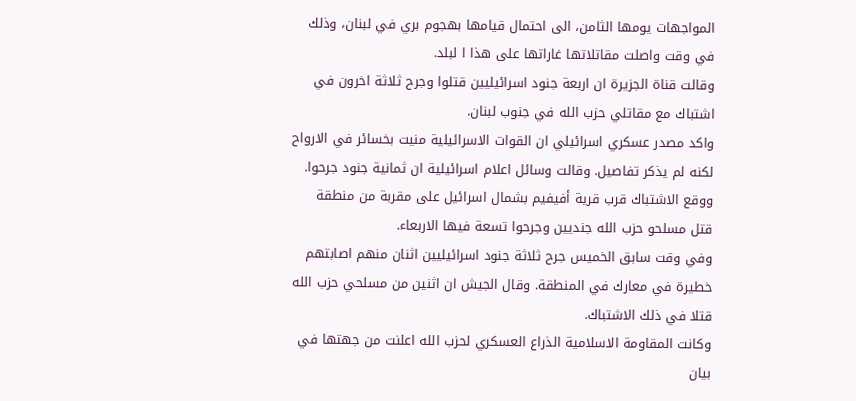المواجهات يومها الثامن، الى احتمال قيامها بهجوم بري في لبنان، وذلك في وقت واصلت مقاتلاتها غاراتها على هذا ا لبلد.
وقالت قناة الجزيرة ان اربعة جنود اسرائيليين قتلوا وجرح ثلاثة اخرون في اشتباك مع مقاتلي حزب الله في جنوب لبنان.
واكد مصدر عسكري اسرائيلي ان القوات الاسرائيلية منيت بخسائر في الارواح لكنه لم يذكر تفاصيل. وقالت وسائل اعلام اسرائيلية ان ثمانية جنود جرحوا.
ووقع الاشتباك قرب قرية أفيفيم بشمال اسرائيل على مقربة من منطقة قتل مسلحو حزب الله جنديين وجرحوا تسعة فيها الاربعاء.
وفي وقت سابق الخميس جرح ثلاثة جنود اسرائيليين اثنان منهم اصابتهم خطيرة في معارك في المنطقة. وقال الجيش ان اثنين من مسلحي حزب الله قتلا في ذلك الاشتباك.
وكانت المقاومة الاسلامية الذراع العسكري لحزب الله اعلنت من جهتها في بيان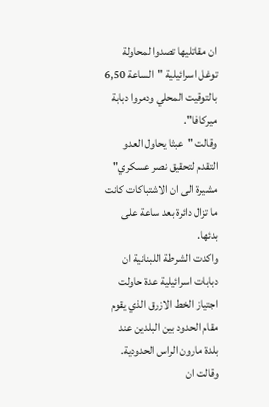ان مقاتليها تصدوا لمحاولة توغل اسرائيلية "الساعة 6,50 بالتوقيت المحلي ودمروا دبابة ميركافا".
وقالت "عبثا يحاول العدو التقدم لتحقيق نصر عسكري" مشيرة الى ان الاشتباكات كانت ما تزال دائرة بعد ساعة على بدئها.
واكدت الشرطة اللبنانية ان دبابات اسرائيلية عدة حاولت اجتياز الخط الازرق الذي يقوم مقام الحدود بين البلدين عند بلدة مارون الراس الحدودية. وقالت ان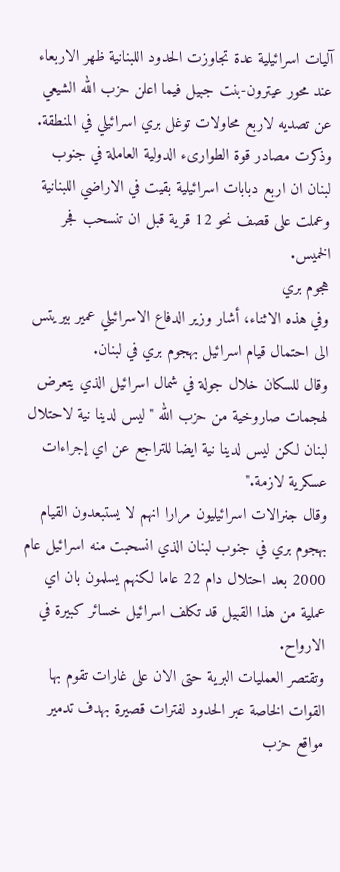آليات اسرائيلية عدة تجاوزت الحدود اللبنانية ظهر الاربعاء عند محور عيترون-بنت جبيل فيما اعلن حزب الله الشيعي عن تصديه لاربع محاولات توغل بري اسرائيلي في المنطقة.
وذكرت مصادر قوة الطوارىء الدولية العاملة في جنوب لبنان ان اربع دبابات اسرائيلية بقيت في الاراضي اللبنانية وعملت على قصف نحو 12 قرية قبل ان تنسحب فجر الخميس.
هجوم بري
وفي هذه الاثناء، أشار وزير الدفاع الاسرائيلي عمير بيريتس الى احتمال قيام اسرائيل بهجوم بري في لبنان.
وقال للسكان خلال جولة في شمال اسرائيل الذي يتعرض لهجمات صاروخية من حزب الله "ليس لدينا نية لاحتلال لبنان لكن ليس لدينا نية ايضا للتراجع عن اي إجراءات عسكرية لازمة."
وقال جنرالات اسرائيليون مرارا انهم لا يستبعدون القيام بهجوم بري في جنوب لبنان الذي انسحبت منه اسرائيل عام 2000 بعد احتلال دام 22 عاما لكنهم يسلمون بان اي عملية من هذا القبيل قد تكلف اسرائيل خسائر كبيرة في الارواح.
وتقتصر العمليات البرية حتى الان على غارات تقوم بها القوات الخاصة عبر الحدود لفترات قصيرة بهدف تدمير مواقع حزب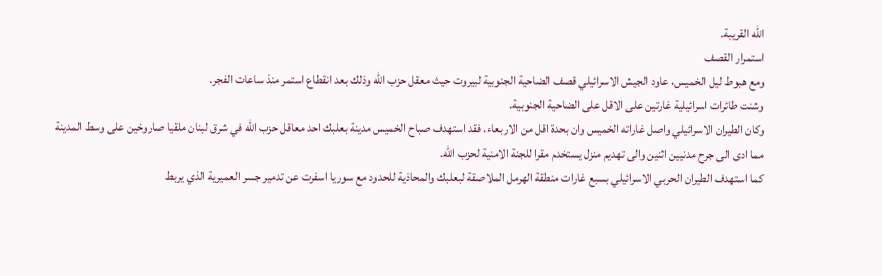الله القريبة.
استمرار القصف
ومع هبوط ليل الخميس، عاود الجيش الاسرائيلي قصف الضاحية الجنوبية لبيروت حيث معقل حزب الله وذلك بعد انقطاع استمر منذ ساعات الفجر.
وشنت طائرات اسرائيلية غارتين على الاقل على الضاحية الجنوبية.
وكان الطيران الاسرائيلي واصل غاراته الخميس وان بحدة اقل من الاربعاء. فقد استهدف صباح الخميس مدينة بعلبك احد معاقل حزب الله في شرق لبنان ملقيا صاروخين على وسط المدينة مما ادى الى جرح مدنيين اثنين والى تهديم منزل يستخدم مقرا للجنة الامنية لحزب الله.
كما استهدف الطيران الحربي الاسرائيلي بسبع غارات منطقة الهرمل الملاصقة لبعلبك والمحاذية للحدود مع سوريا اسفرت عن تدمير جسر العميرية الذي يربط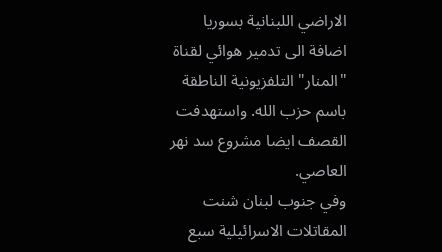الاراضي اللبنانية بسوريا اضافة الى تدمير هوائي لقناة "المنار" التلفزيونية الناطقة باسم حزب الله. واستهدفت القصف ايضا مشروع سد نهر العاصي.
وفي جنوب لبنان شنت المقاتلات الاسرائيلية سبع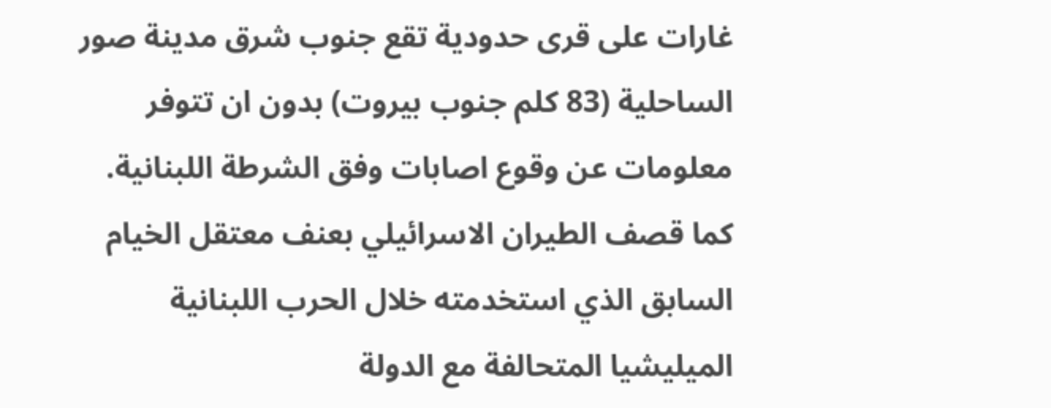غارات على قرى حدودية تقع جنوب شرق مدينة صور الساحلية (83 كلم جنوب بيروت) بدون ان تتوفر معلومات عن وقوع اصابات وفق الشرطة اللبنانية.
كما قصف الطيران الاسرائيلي بعنف معتقل الخيام السابق الذي استخدمته خلال الحرب اللبنانية الميليشيا المتحالفة مع الدولة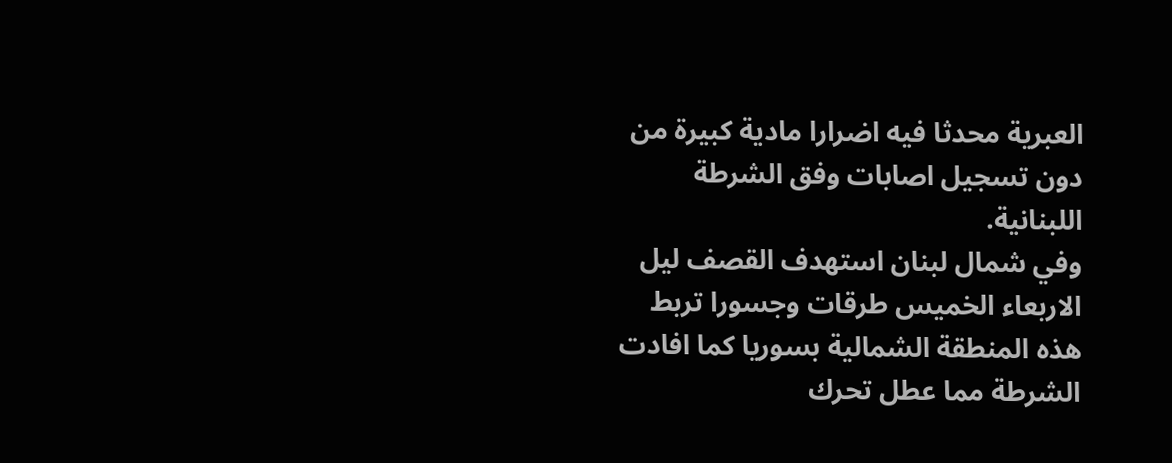العبرية محدثا فيه اضرارا مادية كبيرة من دون تسجيل اصابات وفق الشرطة اللبنانية.
وفي شمال لبنان استهدف القصف ليل الاربعاء الخميس طرقات وجسورا تربط هذه المنطقة الشمالية بسوريا كما افادت الشرطة مما عطل تحرك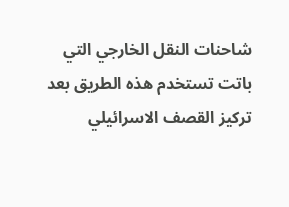شاحنات النقل الخارجي التي باتت تستخدم هذه الطريق بعد تركيز القصف الاسرائيلي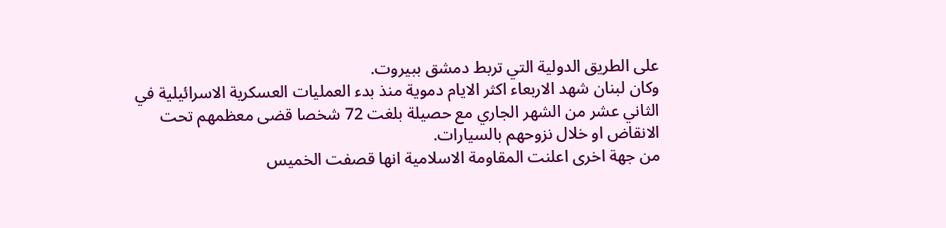على الطريق الدولية التي تربط دمشق ببيروت.
وكان لبنان شهد الاربعاء اكثر الايام دموية منذ بدء العمليات العسكرية الاسرائيلية في الثاني عشر من الشهر الجاري مع حصيلة بلغت 72 شخصا قضى معظمهم تحت الانقاض او خلال نزوحهم بالسيارات.
من جهة اخرى اعلنت المقاومة الاسلامية انها قصفت الخميس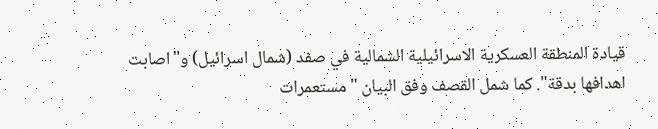قيادة المنطقة العسكرية الاسرائيلية الشمالية في صفد (شمال اسرائيل) و"اصابت اهدافها بدقة". كما شمل القصف وفق البيان "مستعمرات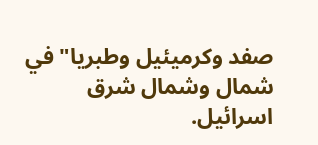صفد وكرميئيل وطبريا" في شمال وشمال شرق اسرائيل.